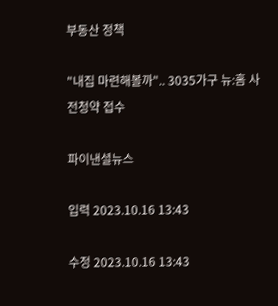부동산 정책

"내집 마련해볼까".. 3035가구 뉴:홈 사전청약 접수

파이낸셜뉴스

입력 2023.10.16 13:43

수정 2023.10.16 13:43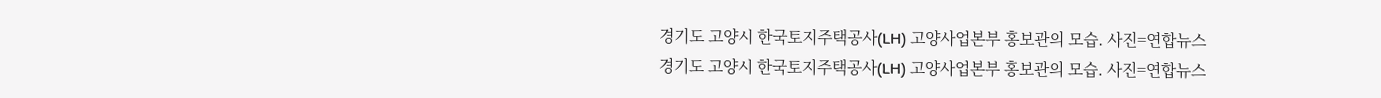경기도 고양시 한국토지주택공사(LH) 고양사업본부 홍보관의 모습. 사진=연합뉴스
경기도 고양시 한국토지주택공사(LH) 고양사업본부 홍보관의 모습. 사진=연합뉴스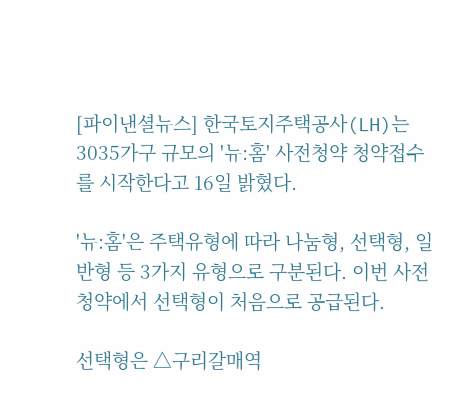[파이낸셜뉴스] 한국토지주택공사(LH)는 3035가구 규모의 '뉴:홈' 사전청약 청약접수를 시작한다고 16일 밝혔다.

'뉴:홈'은 주택유형에 따라 나눔형, 선택형, 일반형 등 3가지 유형으로 구분된다. 이번 사전청약에서 선택형이 처음으로 공급된다.

선택형은 △구리갈매역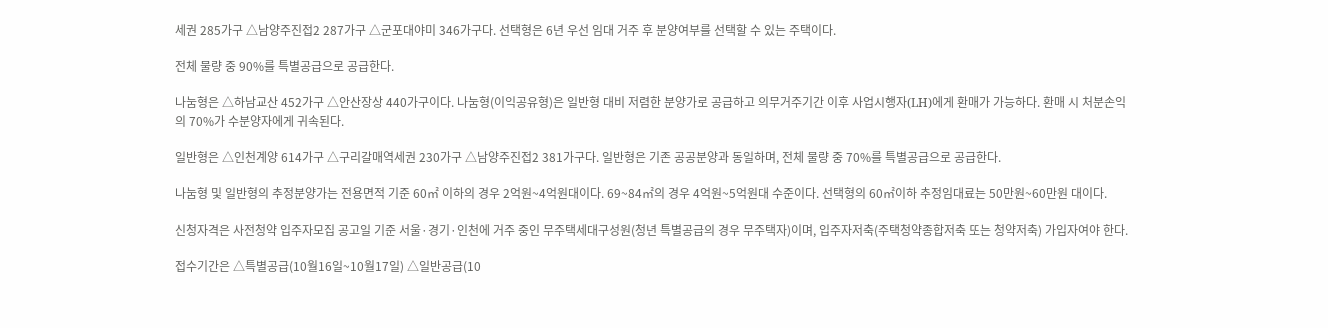세권 285가구 △남양주진접2 287가구 △군포대야미 346가구다. 선택형은 6년 우선 임대 거주 후 분양여부를 선택할 수 있는 주택이다.

전체 물량 중 90%를 특별공급으로 공급한다.

나눔형은 △하남교산 452가구 △안산장상 440가구이다. 나눔형(이익공유형)은 일반형 대비 저렴한 분양가로 공급하고 의무거주기간 이후 사업시행자(LH)에게 환매가 가능하다. 환매 시 처분손익의 70%가 수분양자에게 귀속된다.

일반형은 △인천계양 614가구 △구리갈매역세권 230가구 △남양주진접2 381가구다. 일반형은 기존 공공분양과 동일하며, 전체 물량 중 70%를 특별공급으로 공급한다.

나눔형 및 일반형의 추정분양가는 전용면적 기준 60㎡ 이하의 경우 2억원~4억원대이다. 69~84㎡의 경우 4억원~5억원대 수준이다. 선택형의 60㎡이하 추정임대료는 50만원~60만원 대이다.

신청자격은 사전청약 입주자모집 공고일 기준 서울·경기·인천에 거주 중인 무주택세대구성원(청년 특별공급의 경우 무주택자)이며, 입주자저축(주택청약종합저축 또는 청약저축) 가입자여야 한다.

접수기간은 △특별공급(10월16일~10월17일) △일반공급(10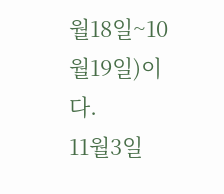월18일~10월19일)이다.
11월3일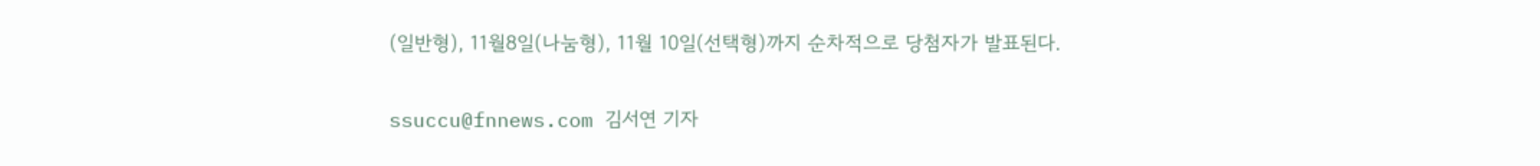(일반형), 11월8일(나눔형), 11월 10일(선택형)까지 순차적으로 당첨자가 발표된다.

ssuccu@fnnews.com 김서연 기자